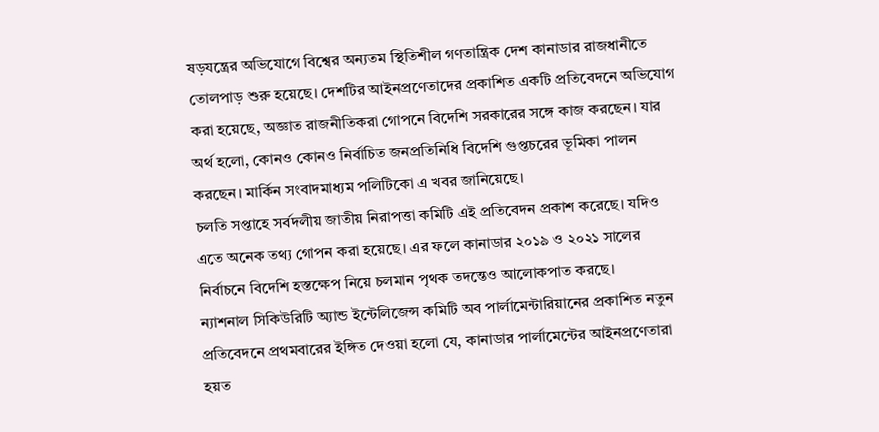ষড়যন্ত্রের অভিযোগে বিশ্বের অন্যতম স্থিতিশীল গণতান্ত্রিক দেশ কানাডার রাজধানীতে তোলপাড় শুরু হয়েছে। দেশটির আইনপ্রণেতাদের প্রকাশিত একটি প্রতিবেদনে অভিযোগ করা হয়েছে, অজ্ঞাত রাজনীতিকরা গোপনে বিদেশি সরকারের সঙ্গে কাজ করছেন। যার অর্থ হলো, কোনও কোনও নির্বাচিত জনপ্রতিনিধি বিদেশি গুপ্তচরের ভূমিকা পালন করছেন। মার্কিন সংবাদমাধ্যম পলিটিকো এ খবর জানিয়েছে।
চলতি সপ্তাহে সর্বদলীয় জাতীয় নিরাপত্তা কমিটি এই প্রতিবেদন প্রকাশ করেছে। যদিও এতে অনেক তথ্য গোপন করা হয়েছে। এর ফলে কানাডার ২০১৯ ও ২০২১ সালের নির্বাচনে বিদেশি হস্তক্ষেপ নিয়ে চলমান পৃথক তদন্তেও আলোকপাত করছে।
ন্যাশনাল সিকিউরিটি অ্যান্ড ইন্টেলিজেন্স কমিটি অব পার্লামেন্টারিয়ানের প্রকাশিত নতুন প্রতিবেদনে প্রথমবারের ইঙ্গিত দেওয়া হলো যে, কানাডার পার্লামেন্টের আইনপ্রণেতারা হয়ত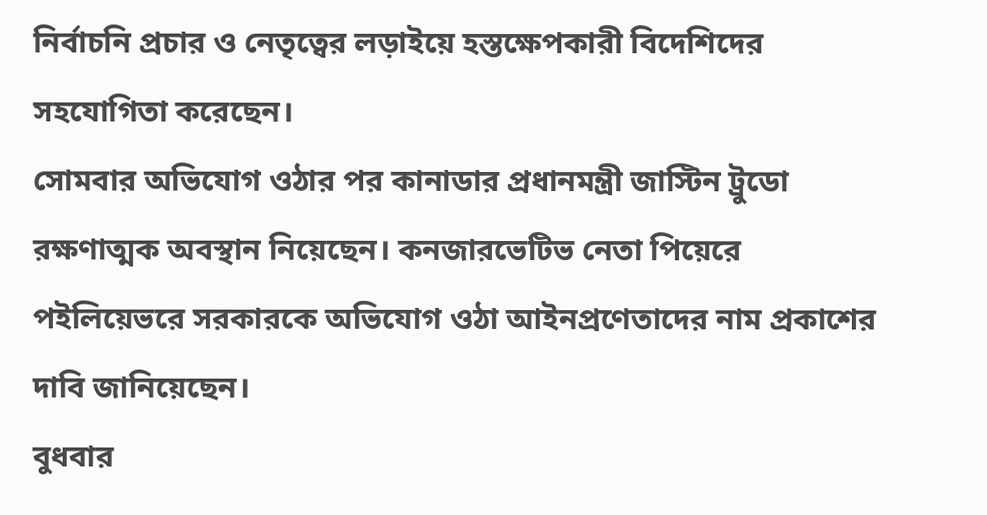নির্বাচনি প্রচার ও নেতৃত্বের লড়াইয়ে হস্তক্ষেপকারী বিদেশিদের সহযোগিতা করেছেন।
সোমবার অভিযোগ ওঠার পর কানাডার প্রধানমন্ত্রী জাস্টিন ট্রুডো রক্ষণাত্মক অবস্থান নিয়েছেন। কনজারভেটিভ নেতা পিয়েরে পইলিয়েভরে সরকারকে অভিযোগ ওঠা আইনপ্রণেতাদের নাম প্রকাশের দাবি জানিয়েছেন।
বুধবার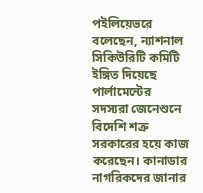পইলিয়েভরে বলেছেন, ন্যাশনাল সিকিউরিটি কমিটি ইঙ্গিত দিয়েছে পার্লামেন্টের সদস্যরা জেনেশুনে বিদেশি শত্রু সরকারের হয়ে কাজ করেছেন। কানাডার নাগরিকদের জানার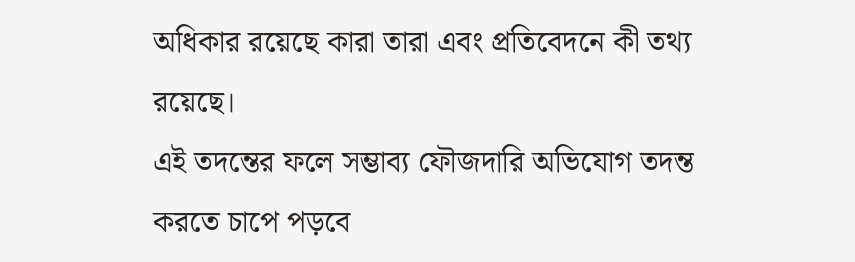অধিকার রয়েছে কারা তারা এবং প্রতিবেদনে কী তথ্য রয়েছে।
এই তদন্তের ফলে সম্ভাব্য ফৌজদারি অভিযোগ তদন্ত করতে চাপে পড়বে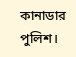কানাডার পুলিশ।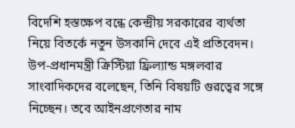বিদেশি হস্তক্ষেপ বন্ধে কেন্দ্রীয় সরকারের ব্যর্থতা নিয়ে বিতর্কে নতুন উসকানি দেবে এই প্রতিবেদন।
উপ-প্রধানমন্ত্রী ক্রিস্টিয়া ফ্রিল্যান্ড মঙ্গলবার সাংবাদিকদের বলেছেন, তিনি বিষয়টি গুরত্বের সঙ্গে নিচ্ছেন। তবে আইনপ্রণেতার নাম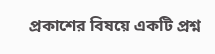প্রকাশের বিষয়ে একটি প্রশ্ন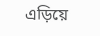এড়িয়ে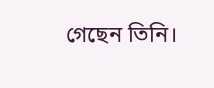গেছেন তিনি।